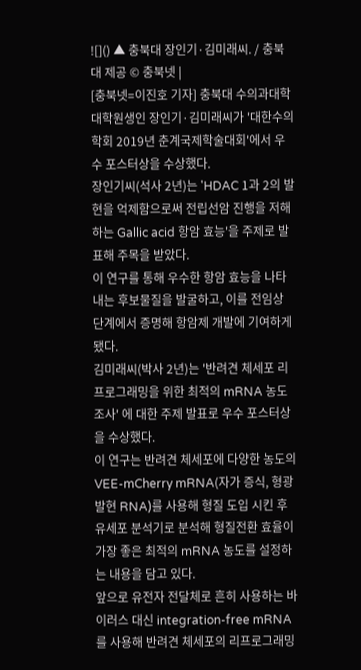![]() ▲ 충북대 장인기·김미래씨. / 충북대 제공 © 충북넷 |
[충북넷=이진호 기자] 충북대 수의과대학 대학원생인 장인기·김미래씨가 '대한수의학회 2019년 춘계국제학술대회'에서 우수 포스터상을 수상했다.
장인기씨(석사 2년)는 'HDAC 1과 2의 발현을 억제함으로써 전립선암 진행을 저해하는 Gallic acid 항암 효능'을 주제로 발표해 주목을 받았다.
이 연구를 통해 우수한 항암 효능을 나타내는 후보물질을 발굴하고, 이를 전임상 단계에서 증명해 항암제 개발에 기여하게 됐다.
김미래씨(박사 2년)는 '반려견 체세포 리프로그래밍을 위한 최적의 mRNA 농도 조사' 에 대한 주제 발표로 우수 포스터상을 수상했다.
이 연구는 반려견 체세포에 다양한 농도의 VEE-mCherry mRNA(자가 증식, 형광 발현 RNA)를 사용해 형질 도입 시킨 후 유세포 분석기로 분석해 형질전환 효율이 가장 좋은 최적의 mRNA 농도를 설정하는 내용을 담고 있다.
앞으로 유전자 전달체로 흔히 사용하는 바이러스 대신 integration-free mRNA를 사용해 반려견 체세포의 리프로그래밍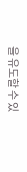을 유도할 수 있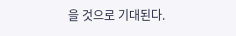을 것으로 기대된다.